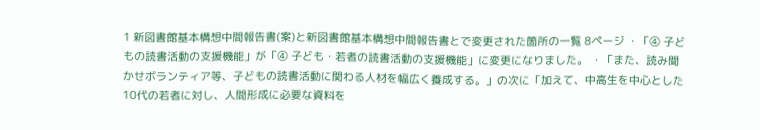1 新図書館基本構想中間報告書(案)と新図書館基本構想中間報告書とで変更された箇所の一覧 8ページ ・「④ 子どもの読書活動の支援機能」が「④ 子ども・若者の読書活動の支援機能」に変更になりました。 ・「また、読み聞かせボランティア等、子どもの読書活動に関わる人材を幅広く養成する。」の次に「加えて、中高生を中心とした10代の若者に対し、人間形成に必要な資料を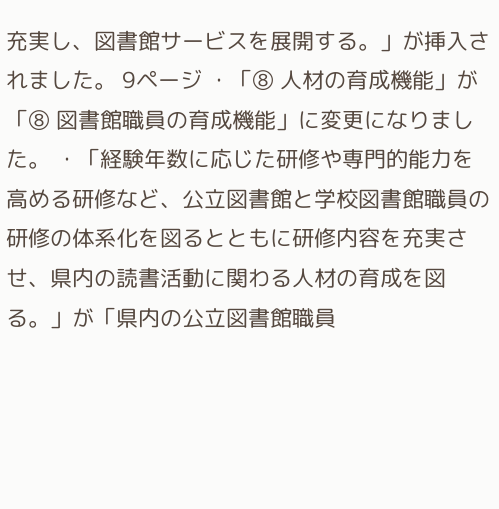充実し、図書館サービスを展開する。」が挿入されました。 9ページ ・「⑧ 人材の育成機能」が「⑧ 図書館職員の育成機能」に変更になりました。 ・「経験年数に応じた研修や専門的能力を高める研修など、公立図書館と学校図書館職員の研修の体系化を図るとともに研修内容を充実させ、県内の読書活動に関わる人材の育成を図る。」が「県内の公立図書館職員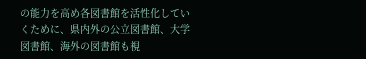の能力を高め各図書館を活性化していくために、県内外の公立図書館、大学図書館、海外の図書館も視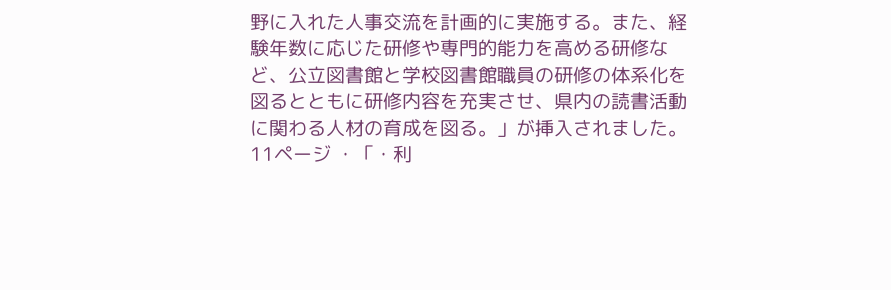野に入れた人事交流を計画的に実施する。また、経験年数に応じた研修や専門的能力を高める研修など、公立図書館と学校図書館職員の研修の体系化を図るとともに研修内容を充実させ、県内の読書活動に関わる人材の育成を図る。」が挿入されました。 11ページ ・「・利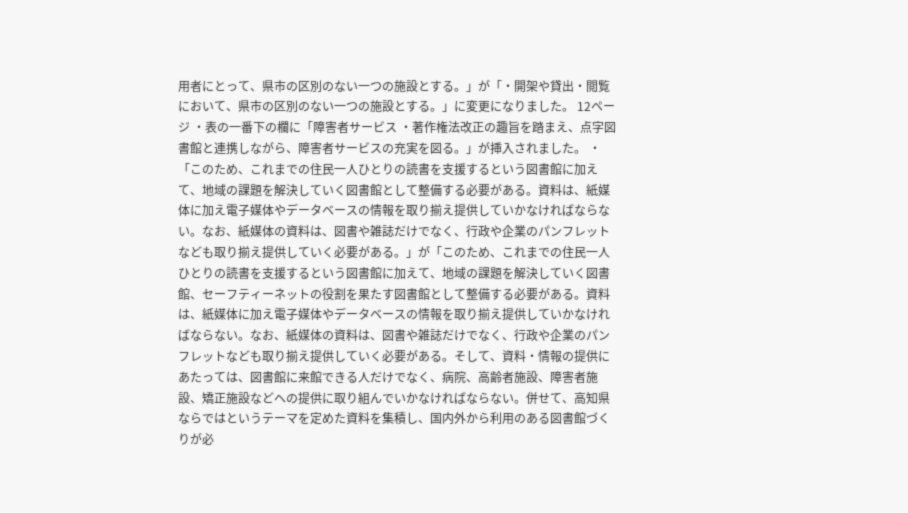用者にとって、県市の区別のない一つの施設とする。」が「・開架や貸出・閲覧において、県市の区別のない一つの施設とする。」に変更になりました。 12ページ ・表の一番下の欄に「障害者サービス ・著作権法改正の趣旨を踏まえ、点字図書館と連携しながら、障害者サービスの充実を図る。」が挿入されました。 ・「このため、これまでの住民一人ひとりの読書を支援するという図書館に加えて、地域の課題を解決していく図書館として整備する必要がある。資料は、紙媒体に加え電子媒体やデータベースの情報を取り揃え提供していかなければならない。なお、紙媒体の資料は、図書や雑誌だけでなく、行政や企業のパンフレットなども取り揃え提供していく必要がある。」が「このため、これまでの住民一人ひとりの読書を支援するという図書館に加えて、地域の課題を解決していく図書館、セーフティーネットの役割を果たす図書館として整備する必要がある。資料は、紙媒体に加え電子媒体やデータベースの情報を取り揃え提供していかなければならない。なお、紙媒体の資料は、図書や雑誌だけでなく、行政や企業のパンフレットなども取り揃え提供していく必要がある。そして、資料・情報の提供にあたっては、図書館に来館できる人だけでなく、病院、高齢者施設、障害者施設、矯正施設などへの提供に取り組んでいかなければならない。併せて、高知県ならではというテーマを定めた資料を集積し、国内外から利用のある図書館づくりが必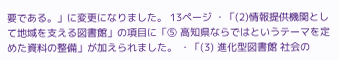要である。」に変更になりました。 13ページ ・「(2)情報提供機関として地域を支える図書館」の項目に「⑤ 高知県ならではというテーマを定めた資料の整備」が加えられました。 ・「(3) 進化型図書館 社会の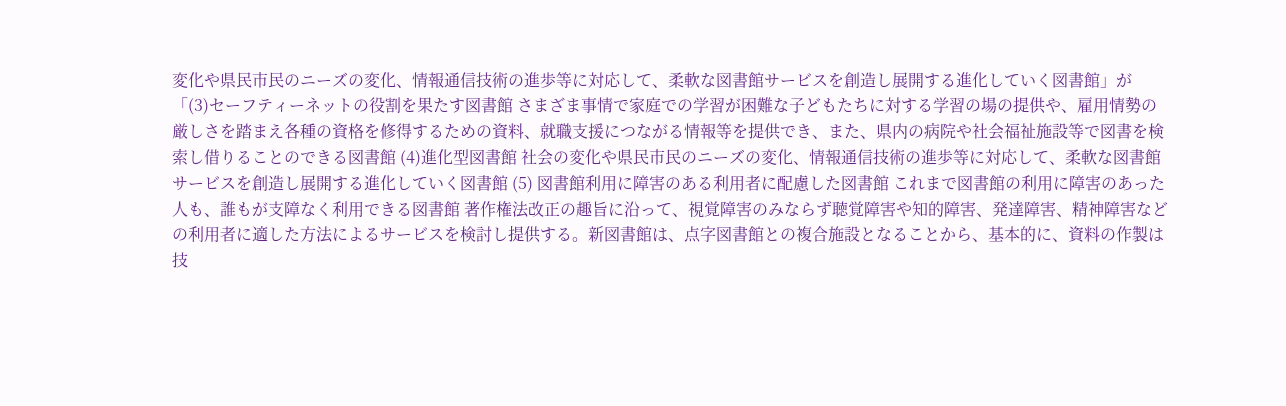変化や県民市民のニーズの変化、情報通信技術の進歩等に対応して、柔軟な図書館サービスを創造し展開する進化していく図書館」が「(3)セーフティーネットの役割を果たす図書館 さまざま事情で家庭での学習が困難な子どもたちに対する学習の場の提供や、雇用情勢の厳しさを踏まえ各種の資格を修得するための資料、就職支援につながる情報等を提供でき、また、県内の病院や社会福祉施設等で図書を検索し借りることのできる図書館 (4)進化型図書館 社会の変化や県民市民のニーズの変化、情報通信技術の進歩等に対応して、柔軟な図書館サービスを創造し展開する進化していく図書館 (5) 図書館利用に障害のある利用者に配慮した図書館 これまで図書館の利用に障害のあった人も、誰もが支障なく利用できる図書館 著作権法改正の趣旨に沿って、視覚障害のみならず聴覚障害や知的障害、発達障害、精神障害などの利用者に適した方法によるサービスを検討し提供する。新図書館は、点字図書館との複合施設となることから、基本的に、資料の作製は技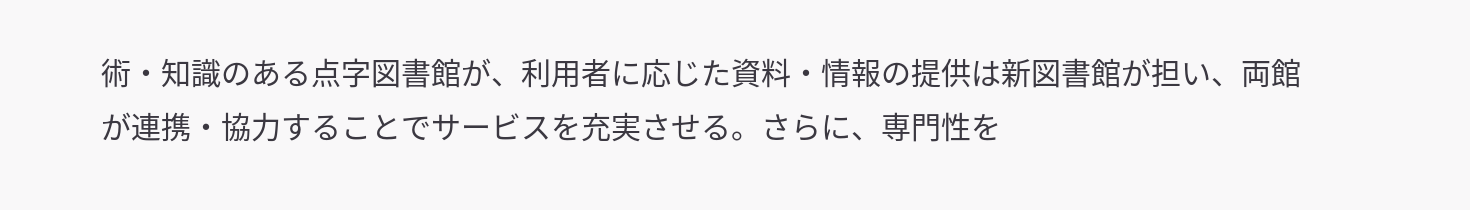術・知識のある点字図書館が、利用者に応じた資料・情報の提供は新図書館が担い、両館が連携・協力することでサービスを充実させる。さらに、専門性を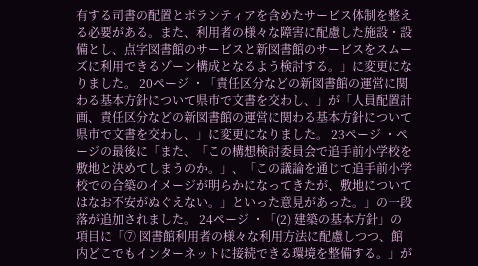有する司書の配置とボランティアを含めたサービス体制を整える必要がある。また、利用者の様々な障害に配慮した施設・設備とし、点字図書館のサービスと新図書館のサービスをスムーズに利用できるゾーン構成となるよう検討する。」に変更になりました。 20ページ ・「責任区分などの新図書館の運営に関わる基本方針について県市で文書を交わし、」が「人員配置計画、責任区分などの新図書館の運営に関わる基本方針について県市で文書を交わし、」に変更になりました。 23ページ ・ページの最後に「また、「この構想検討委員会で追手前小学校を敷地と決めてしまうのか。」、「この議論を通じて追手前小学校での合築のイメージが明らかになってきたが、敷地についてはなお不安がぬぐえない。」といった意見があった。」の一段落が追加されました。 24ページ ・「(2) 建築の基本方針」の項目に「⑦ 図書館利用者の様々な利用方法に配慮しつつ、館内どこでもインターネットに接続できる環境を整備する。」が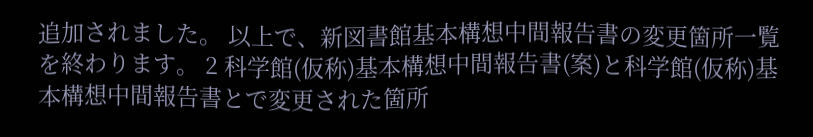追加されました。 以上で、新図書館基本構想中間報告書の変更箇所一覧を終わります。 2 科学館(仮称)基本構想中間報告書(案)と科学館(仮称)基本構想中間報告書とで変更された箇所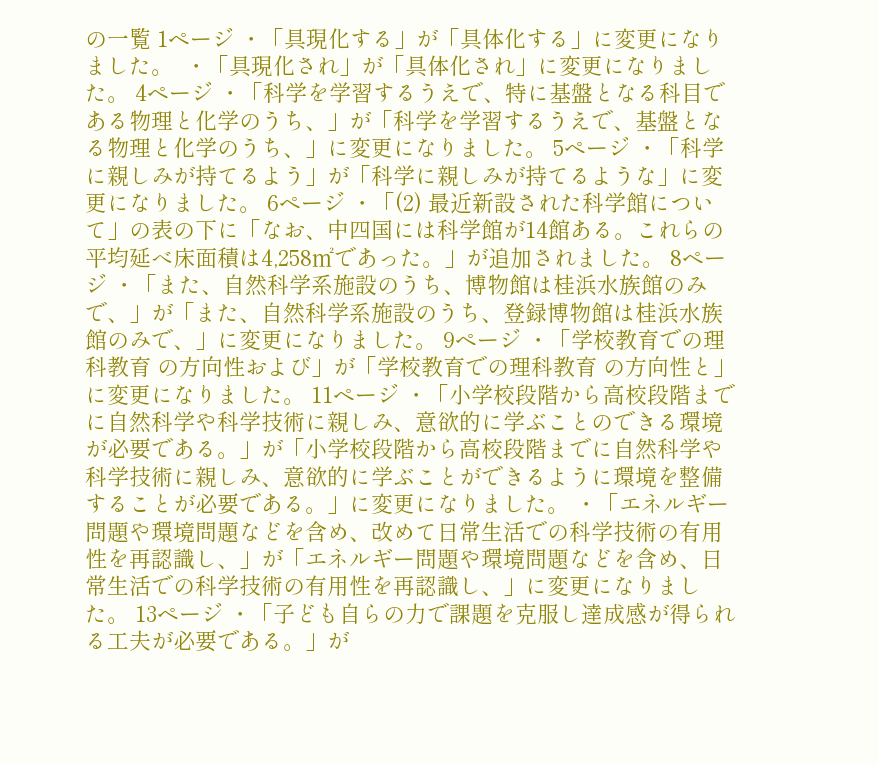の一覧 1ページ ・「具現化する」が「具体化する」に変更になりました。  ・「具現化され」が「具体化され」に変更になりました。 4ページ ・「科学を学習するうえで、特に基盤となる科目である物理と化学のうち、」が「科学を学習するうえで、基盤となる物理と化学のうち、」に変更になりました。 5ページ ・「科学に親しみが持てるよう」が「科学に親しみが持てるような」に変更になりました。 6ページ ・「(2) 最近新設された科学館について」の表の下に「なお、中四国には科学館が14館ある。これらの平均延べ床面積は4,258㎡であった。」が追加されました。 8ページ ・「また、自然科学系施設のうち、博物館は桂浜水族館のみで、」が「また、自然科学系施設のうち、登録博物館は桂浜水族館のみで、」に変更になりました。 9ページ ・「学校教育での理科教育 の方向性および」が「学校教育での理科教育 の方向性と」に変更になりました。 11ページ ・「小学校段階から高校段階までに自然科学や科学技術に親しみ、意欲的に学ぶことのできる環境が必要である。」が「小学校段階から高校段階までに自然科学や科学技術に親しみ、意欲的に学ぶことができるように環境を整備することが必要である。」に変更になりました。 ・「エネルギー問題や環境問題などを含め、改めて日常生活での科学技術の有用性を再認識し、」が「エネルギー問題や環境問題などを含め、日常生活での科学技術の有用性を再認識し、」に変更になりました。 13ページ ・「子ども自らの力で課題を克服し達成感が得られる工夫が必要である。」が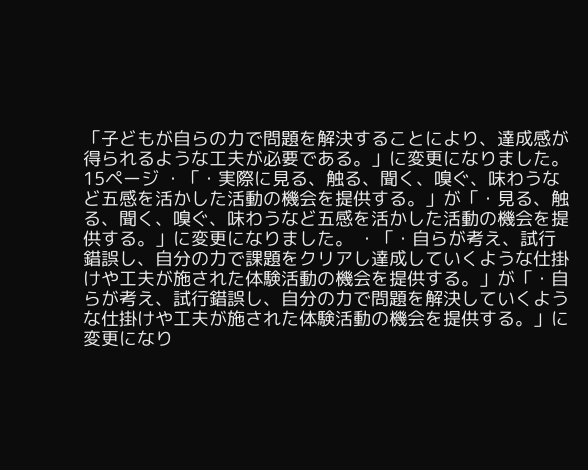「子どもが自らの力で問題を解決することにより、達成感が得られるような工夫が必要である。」に変更になりました。 15ページ ・「・実際に見る、触る、聞く、嗅ぐ、味わうなど五感を活かした活動の機会を提供する。」が「・見る、触る、聞く、嗅ぐ、味わうなど五感を活かした活動の機会を提供する。」に変更になりました。 ・「・自らが考え、試行錯誤し、自分の力で課題をクリアし達成していくような仕掛けや工夫が施された体験活動の機会を提供する。」が「・自らが考え、試行錯誤し、自分の力で問題を解決していくような仕掛けや工夫が施された体験活動の機会を提供する。」に変更になり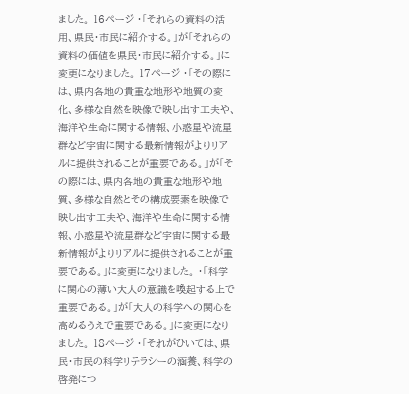ました。 16ページ ・「それらの資料の活用、県民・市民に紹介する。」が「それらの資料の価値を県民・市民に紹介する。」に変更になりました。 17ページ ・「その際には、県内各地の貴重な地形や地質の変化、多様な自然を映像で映し出す工夫や、海洋や生命に関する情報、小惑星や流星群など宇宙に関する最新情報がよりリアルに提供されることが重要である。」が「その際には、県内各地の貴重な地形や地質、多様な自然とその構成要素を映像で映し出す工夫や、海洋や生命に関する情報、小惑星や流星群など宇宙に関する最新情報がよりリアルに提供されることが重要である。」に変更になりました。 ・「科学に関心の薄い大人の意識を喚起する上で重要である。」が「大人の科学への関心を高めるうえで重要である。」に変更になりました。 18ページ ・「それがひいては、県民・市民の科学リテラシーの涵養、科学の啓発につ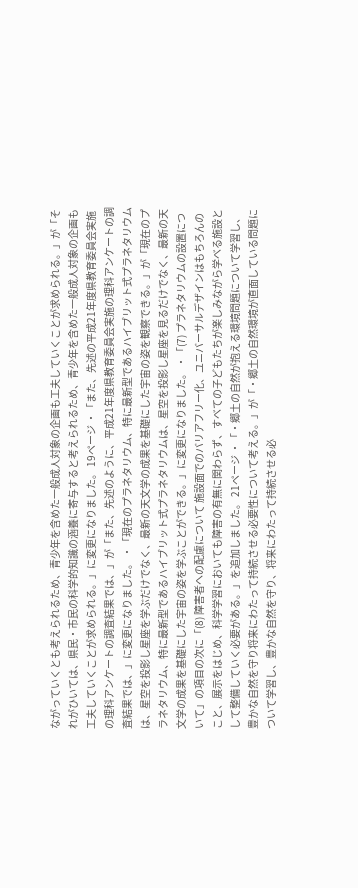ながっていくとも考えられるため、青少年を含めた一般成人対象の企画も工夫していくことが求められる。」が「それがひいては、県民・市民の科学的知識の涵養に寄与すると考えられるため、青少年を含めた一般成人対象の企画も工夫していくことが求められる。」に変更になりました。 19ページ ・「また、先述の平成21年度県教育委員会実施の理科アンケートの調査結果では、」が「また、先述のように、平成21年度県教育委員会実施の理科アンケートの調査結果では、」に変更になりました。 ・「現在のプラネタリウム、特に最新型であるハイブリット式プラネタリウムは、星空を投影し星座を学ぶだけでなく、最新の天文学の成果を基礎にした宇宙の姿を観察できる。」が「現在のプラネタリウム、特に最新型であるハイブリット式プラネタリウムは、星空を投影し星座を見るだけでなく、最新の天文学の成果を基礎にした宇宙の姿を学ぶことができる。」に変更になりました。 ・「(7) プラネタリウムの設置について」の項目の次に「(8) 障害者への配慮について 施設面でのバリアフリー化、ユニバーサルデザインはもちろんのこと、展示をはじめ、科学学習においても障害の有無に関わらず、すべての子どもたちが楽しみながら学べる施設として整備していく必要がある。」を追加しました。 21ページ ・「・郷土の自然が抱える環境問題について学習し、豊かな自然を守り将来にわたって持続させる必要性について考える。」が「・郷土の自然環境が直面している問題について学習し、豊かな自然を守り、将来にわたって持続させる必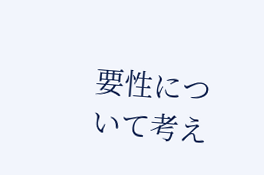要性について考え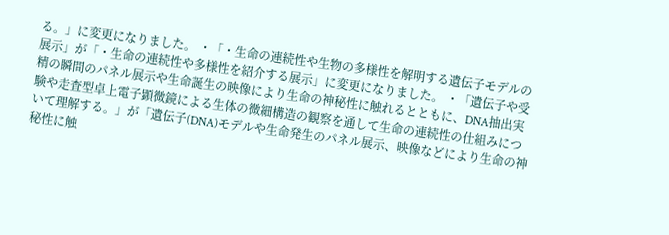る。」に変更になりました。 ・「・生命の連続性や生物の多様性を解明する遺伝子モデルの展示」が「・生命の連続性や多様性を紹介する展示」に変更になりました。 ・「遺伝子や受精の瞬間のパネル展示や生命誕生の映像により生命の神秘性に触れるとともに、DNA抽出実験や走査型卓上電子顕微鏡による生体の微細構造の観察を通して生命の連続性の仕組みについて理解する。」が「遺伝子(DNA)モデルや生命発生のパネル展示、映像などにより生命の神秘性に触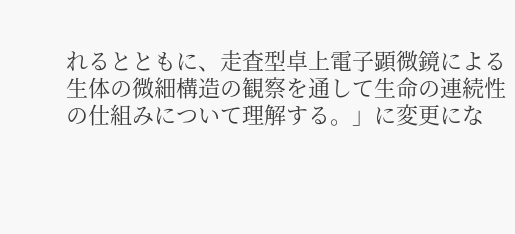れるとともに、走査型卓上電子顕微鏡による生体の微細構造の観察を通して生命の連続性の仕組みについて理解する。」に変更にな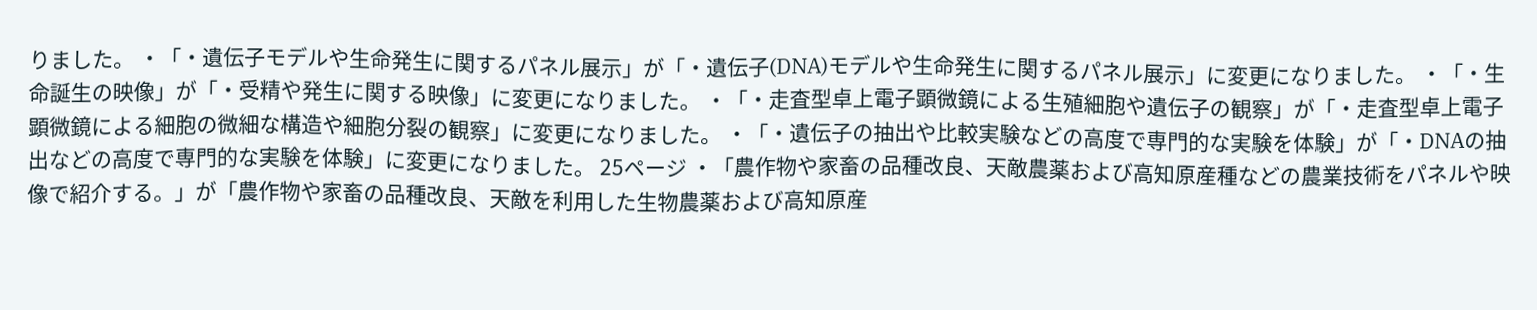りました。 ・「・遺伝子モデルや生命発生に関するパネル展示」が「・遺伝子(DNA)モデルや生命発生に関するパネル展示」に変更になりました。 ・「・生命誕生の映像」が「・受精や発生に関する映像」に変更になりました。 ・「・走査型卓上電子顕微鏡による生殖細胞や遺伝子の観察」が「・走査型卓上電子顕微鏡による細胞の微細な構造や細胞分裂の観察」に変更になりました。 ・「・遺伝子の抽出や比較実験などの高度で専門的な実験を体験」が「・DNAの抽出などの高度で専門的な実験を体験」に変更になりました。 25ページ ・「農作物や家畜の品種改良、天敵農薬および高知原産種などの農業技術をパネルや映像で紹介する。」が「農作物や家畜の品種改良、天敵を利用した生物農薬および高知原産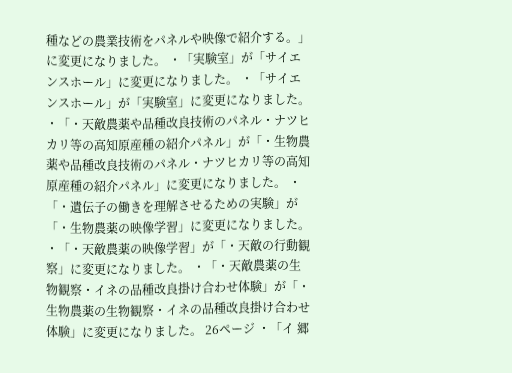種などの農業技術をパネルや映像で紹介する。」に変更になりました。 ・「実験室」が「サイエンスホール」に変更になりました。 ・「サイエンスホール」が「実験室」に変更になりました。 ・「・天敵農薬や品種改良技術のパネル・ナツヒカリ等の高知原産種の紹介パネル」が「・生物農薬や品種改良技術のパネル・ナツヒカリ等の高知原産種の紹介パネル」に変更になりました。 ・「・遺伝子の働きを理解させるための実験」が「・生物農薬の映像学習」に変更になりました。 ・「・天敵農薬の映像学習」が「・天敵の行動観察」に変更になりました。 ・「・天敵農薬の生物観察・イネの品種改良掛け合わせ体験」が「・生物農薬の生物観察・イネの品種改良掛け合わせ体験」に変更になりました。 26ページ ・「イ 郷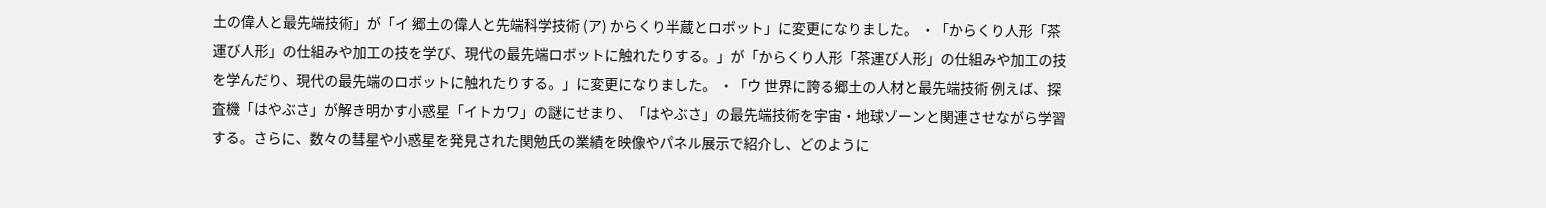土の偉人と最先端技術」が「イ 郷土の偉人と先端科学技術 (ア) からくり半蔵とロボット」に変更になりました。 ・「からくり人形「茶運び人形」の仕組みや加工の技を学び、現代の最先端ロボットに触れたりする。」が「からくり人形「茶運び人形」の仕組みや加工の技を学んだり、現代の最先端のロボットに触れたりする。」に変更になりました。 ・「ウ 世界に誇る郷土の人材と最先端技術 例えば、探査機「はやぶさ」が解き明かす小惑星「イトカワ」の謎にせまり、「はやぶさ」の最先端技術を宇宙・地球ゾーンと関連させながら学習する。さらに、数々の彗星や小惑星を発見された関勉氏の業績を映像やパネル展示で紹介し、どのように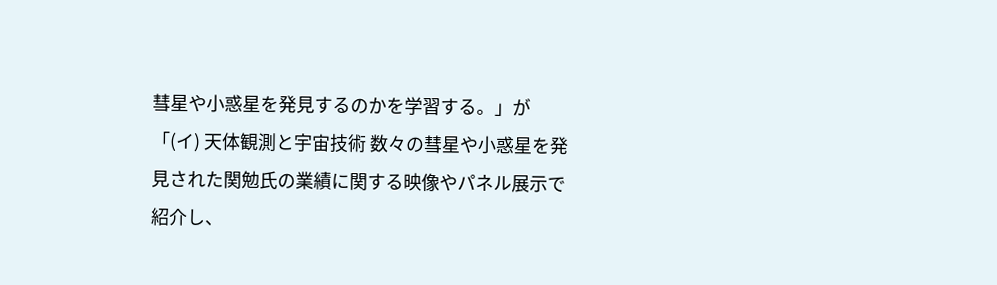彗星や小惑星を発見するのかを学習する。」が「(イ) 天体観測と宇宙技術 数々の彗星や小惑星を発見された関勉氏の業績に関する映像やパネル展示で紹介し、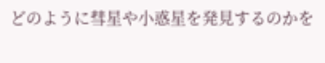どのように彗星や小惑星を発見するのかを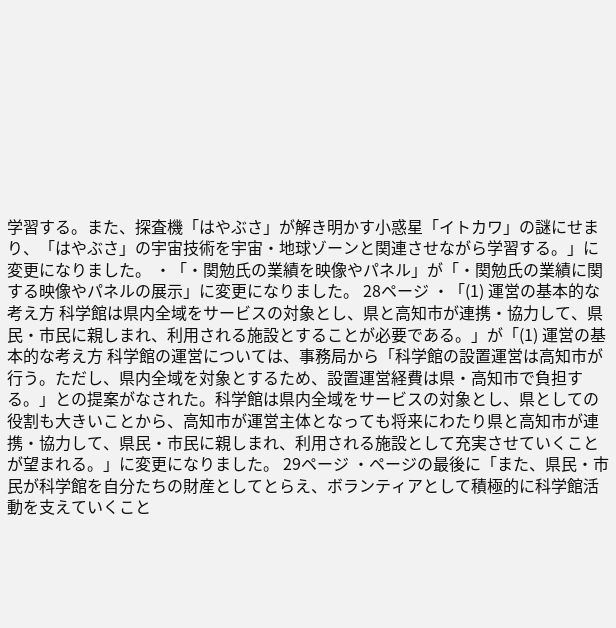学習する。また、探査機「はやぶさ」が解き明かす小惑星「イトカワ」の謎にせまり、「はやぶさ」の宇宙技術を宇宙・地球ゾーンと関連させながら学習する。」に変更になりました。 ・「・関勉氏の業績を映像やパネル」が「・関勉氏の業績に関する映像やパネルの展示」に変更になりました。 28ページ ・「(1) 運営の基本的な考え方 科学館は県内全域をサービスの対象とし、県と高知市が連携・協力して、県民・市民に親しまれ、利用される施設とすることが必要である。」が「(1) 運営の基本的な考え方 科学館の運営については、事務局から「科学館の設置運営は高知市が行う。ただし、県内全域を対象とするため、設置運営経費は県・高知市で負担する。」との提案がなされた。科学館は県内全域をサービスの対象とし、県としての役割も大きいことから、高知市が運営主体となっても将来にわたり県と高知市が連携・協力して、県民・市民に親しまれ、利用される施設として充実させていくことが望まれる。」に変更になりました。 29ページ ・ページの最後に「また、県民・市民が科学館を自分たちの財産としてとらえ、ボランティアとして積極的に科学館活動を支えていくこと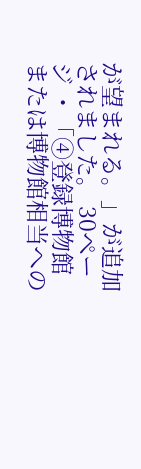が望まれる。」が追加されました。 30ページ ・「④登録博物館または博物館相当への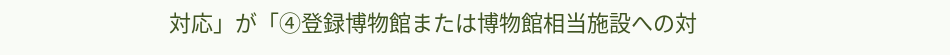対応」が「④登録博物館または博物館相当施設への対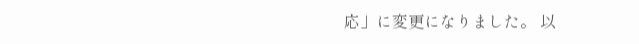応」に変更になりました。 以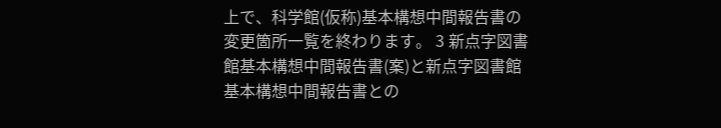上で、科学館(仮称)基本構想中間報告書の変更箇所一覧を終わります。 3 新点字図書館基本構想中間報告書(案)と新点字図書館基本構想中間報告書との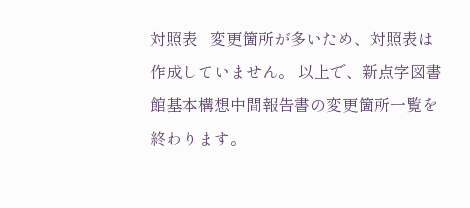対照表   変更箇所が多いため、対照表は作成していません。 以上で、新点字図書館基本構想中間報告書の変更箇所一覧を終わります。